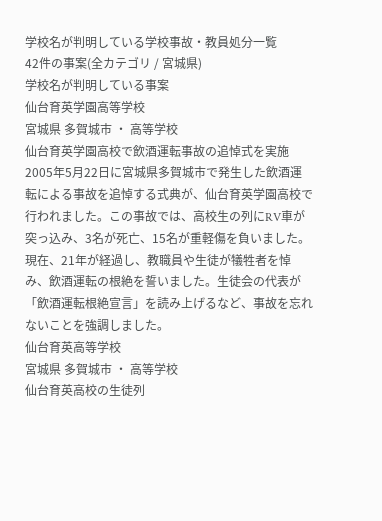学校名が判明している学校事故・教員処分一覧
42件の事案(全カテゴリ / 宮城県)
学校名が判明している事案
仙台育英学園高等学校
宮城県 多賀城市 ・ 高等学校
仙台育英学園高校で飲酒運転事故の追悼式を実施
2005年5月22日に宮城県多賀城市で発生した飲酒運転による事故を追悼する式典が、仙台育英学園高校で行われました。この事故では、高校生の列にRV車が突っ込み、3名が死亡、15名が重軽傷を負いました。現在、21年が経過し、教職員や生徒が犠牲者を悼み、飲酒運転の根絶を誓いました。生徒会の代表が「飲酒運転根絶宣言」を読み上げるなど、事故を忘れないことを強調しました。
仙台育英高等学校
宮城県 多賀城市 ・ 高等学校
仙台育英高校の生徒列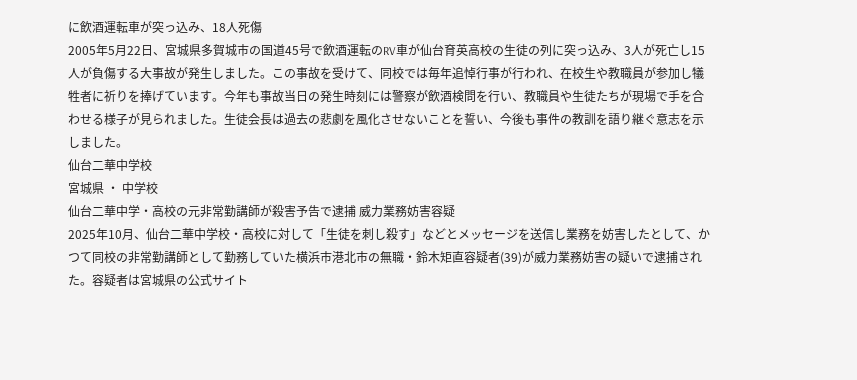に飲酒運転車が突っ込み、18人死傷
2005年5月22日、宮城県多賀城市の国道45号で飲酒運転のRV車が仙台育英高校の生徒の列に突っ込み、3人が死亡し15人が負傷する大事故が発生しました。この事故を受けて、同校では毎年追悼行事が行われ、在校生や教職員が参加し犠牲者に祈りを捧げています。今年も事故当日の発生時刻には警察が飲酒検問を行い、教職員や生徒たちが現場で手を合わせる様子が見られました。生徒会長は過去の悲劇を風化させないことを誓い、今後も事件の教訓を語り継ぐ意志を示しました。
仙台二華中学校
宮城県 ・ 中学校
仙台二華中学・高校の元非常勤講師が殺害予告で逮捕 威力業務妨害容疑
2025年10月、仙台二華中学校・高校に対して「生徒を刺し殺す」などとメッセージを送信し業務を妨害したとして、かつて同校の非常勤講師として勤務していた横浜市港北市の無職・鈴木矩直容疑者(39)が威力業務妨害の疑いで逮捕された。容疑者は宮城県の公式サイト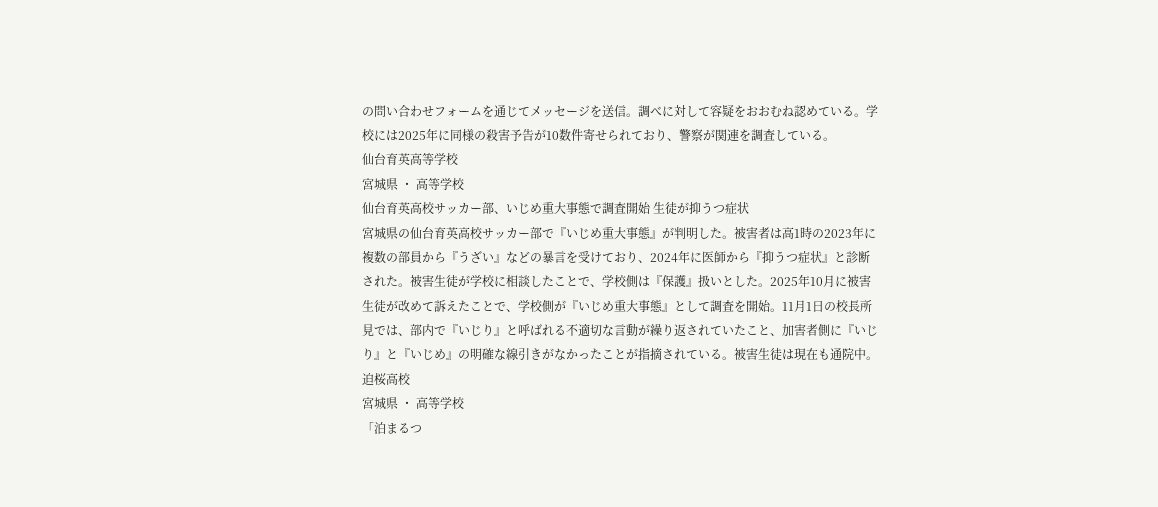の問い合わせフォームを通じてメッセージを送信。調べに対して容疑をおおむね認めている。学校には2025年に同様の殺害予告が10数件寄せられており、警察が関連を調査している。
仙台育英高等学校
宮城県 ・ 高等学校
仙台育英高校サッカー部、いじめ重大事態で調査開始 生徒が抑うつ症状
宮城県の仙台育英高校サッカー部で『いじめ重大事態』が判明した。被害者は高1時の2023年に複数の部員から『うざい』などの暴言を受けており、2024年に医師から『抑うつ症状』と診断された。被害生徒が学校に相談したことで、学校側は『保護』扱いとした。2025年10月に被害生徒が改めて訴えたことで、学校側が『いじめ重大事態』として調査を開始。11月1日の校長所見では、部内で『いじり』と呼ばれる不適切な言動が繰り返されていたこと、加害者側に『いじり』と『いじめ』の明確な線引きがなかったことが指摘されている。被害生徒は現在も通院中。
迫桜高校
宮城県 ・ 高等学校
「泊まるつ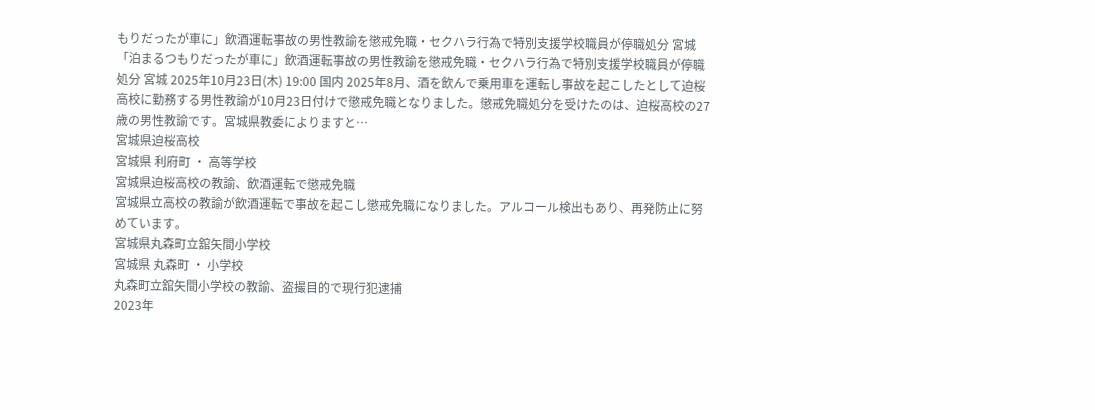もりだったが車に」飲酒運転事故の男性教諭を懲戒免職・セクハラ行為で特別支援学校職員が停職処分 宮城
「泊まるつもりだったが車に」飲酒運転事故の男性教諭を懲戒免職・セクハラ行為で特別支援学校職員が停職処分 宮城 2025年10月23日(木) 19:00 国内 2025年8月、酒を飲んで乗用車を運転し事故を起こしたとして迫桜高校に勤務する男性教諭が10月23日付けで懲戒免職となりました。懲戒免職処分を受けたのは、迫桜高校の27歳の男性教諭です。宮城県教委によりますと…
宮城県迫桜高校
宮城県 利府町 ・ 高等学校
宮城県迫桜高校の教諭、飲酒運転で懲戒免職
宮城県立高校の教諭が飲酒運転で事故を起こし懲戒免職になりました。アルコール検出もあり、再発防止に努めています。
宮城県丸森町立舘矢間小学校
宮城県 丸森町 ・ 小学校
丸森町立舘矢間小学校の教諭、盗撮目的で現行犯逮捕
2023年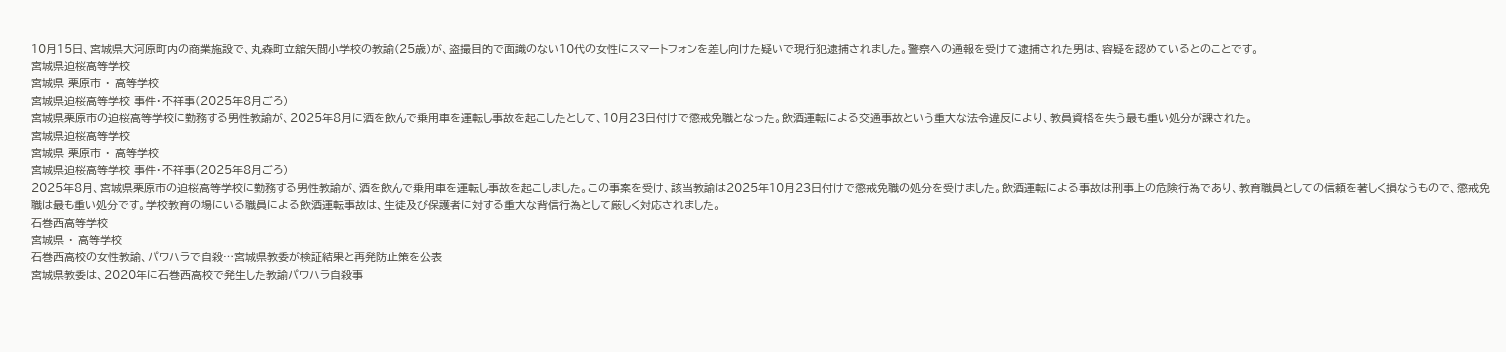10月15日、宮城県大河原町内の商業施設で、丸森町立舘矢間小学校の教諭(25歳)が、盗撮目的で面識のない10代の女性にスマートフォンを差し向けた疑いで現行犯逮捕されました。警察への通報を受けて逮捕された男は、容疑を認めているとのことです。
宮城県迫桜高等学校
宮城県 栗原市 ・ 高等学校
宮城県迫桜高等学校 事件・不祥事(2025年8月ごろ)
宮城県栗原市の迫桜高等学校に勤務する男性教諭が、2025年8月に酒を飲んで乗用車を運転し事故を起こしたとして、10月23日付けで懲戒免職となった。飲酒運転による交通事故という重大な法令違反により、教員資格を失う最も重い処分が課された。
宮城県迫桜高等学校
宮城県 栗原市 ・ 高等学校
宮城県迫桜高等学校 事件・不祥事(2025年8月ごろ)
2025年8月、宮城県栗原市の迫桜高等学校に勤務する男性教諭が、酒を飲んで乗用車を運転し事故を起こしました。この事案を受け、該当教諭は2025年10月23日付けで懲戒免職の処分を受けました。飲酒運転による事故は刑事上の危険行為であり、教育職員としての信頼を著しく損なうもので、懲戒免職は最も重い処分です。学校教育の場にいる職員による飲酒運転事故は、生徒及び保護者に対する重大な背信行為として厳しく対応されました。
石巻西高等学校
宮城県 ・ 高等学校
石巻西高校の女性教諭、パワハラで自殺…宮城県教委が検証結果と再発防止策を公表
宮城県教委は、2020年に石巻西高校で発生した教諭パワハラ自殺事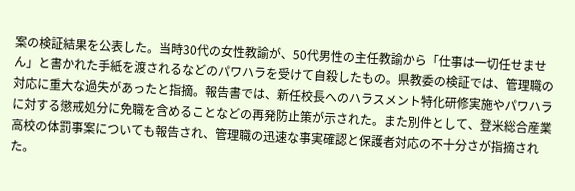案の検証結果を公表した。当時30代の女性教諭が、50代男性の主任教諭から「仕事は一切任せません」と書かれた手紙を渡されるなどのパワハラを受けて自殺したもの。県教委の検証では、管理職の対応に重大な過失があったと指摘。報告書では、新任校長へのハラスメント特化研修実施やパワハラに対する懲戒処分に免職を含めることなどの再発防止策が示された。また別件として、登米総合産業高校の体罰事案についても報告され、管理職の迅速な事実確認と保護者対応の不十分さが指摘された。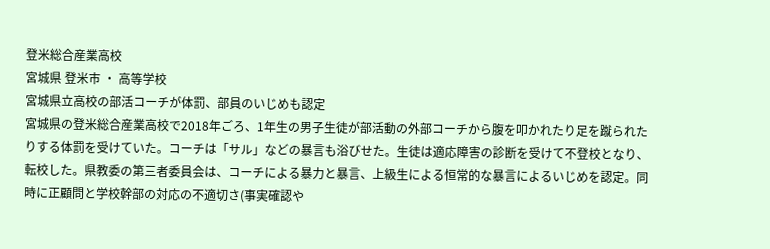登米総合産業高校
宮城県 登米市 ・ 高等学校
宮城県立高校の部活コーチが体罰、部員のいじめも認定
宮城県の登米総合産業高校で2018年ごろ、1年生の男子生徒が部活動の外部コーチから腹を叩かれたり足を蹴られたりする体罰を受けていた。コーチは「サル」などの暴言も浴びせた。生徒は適応障害の診断を受けて不登校となり、転校した。県教委の第三者委員会は、コーチによる暴力と暴言、上級生による恒常的な暴言によるいじめを認定。同時に正顧問と学校幹部の対応の不適切さ(事実確認や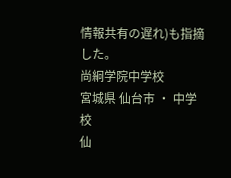情報共有の遅れ)も指摘した。
尚絅学院中学校
宮城県 仙台市 ・ 中学校
仙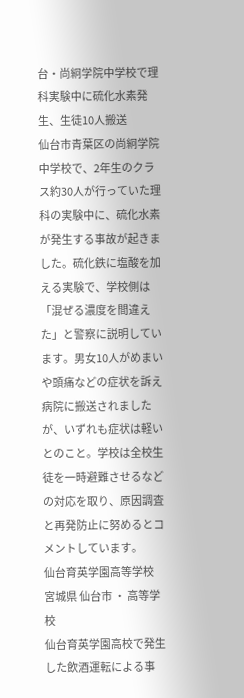台・尚絅学院中学校で理科実験中に硫化水素発生、生徒10人搬送
仙台市青葉区の尚絅学院中学校で、2年生のクラス約30人が行っていた理科の実験中に、硫化水素が発生する事故が起きました。硫化鉄に塩酸を加える実験で、学校側は「混ぜる濃度を間違えた」と警察に説明しています。男女10人がめまいや頭痛などの症状を訴え病院に搬送されましたが、いずれも症状は軽いとのこと。学校は全校生徒を一時避難させるなどの対応を取り、原因調査と再発防止に努めるとコメントしています。
仙台育英学園高等学校
宮城県 仙台市 ・ 高等学校
仙台育英学園高校で発生した飲酒運転による事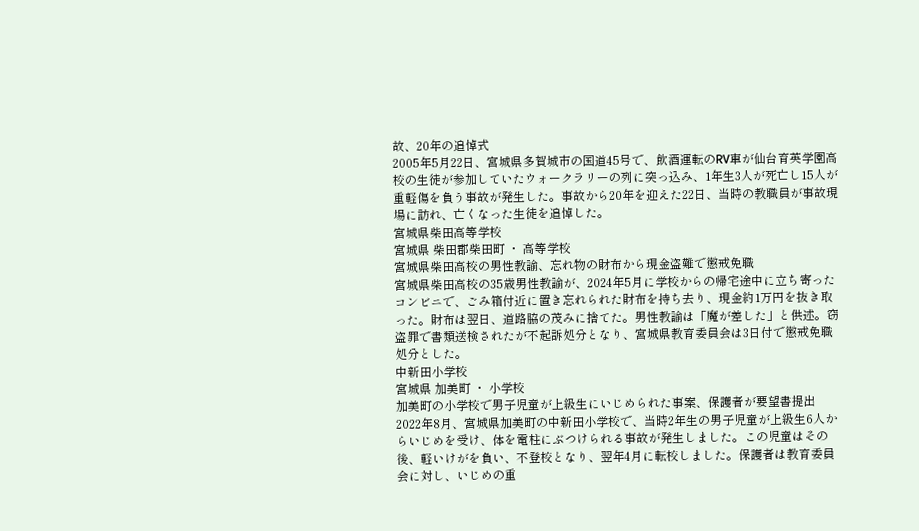故、20年の追悼式
2005年5月22日、宮城県多賀城市の国道45号で、飲酒運転のRV車が仙台育英学園高校の生徒が参加していたウォークラリーの列に突っ込み、1年生3人が死亡し15人が重軽傷を負う事故が発生した。事故から20年を迎えた22日、当時の教職員が事故現場に訪れ、亡くなった生徒を追悼した。
宮城県柴田高等学校
宮城県 柴田郡柴田町 ・ 高等学校
宮城県柴田高校の男性教諭、忘れ物の財布から現金盗難で懲戒免職
宮城県柴田高校の35歳男性教諭が、2024年5月に学校からの帰宅途中に立ち寄ったコンビニで、ごみ箱付近に置き忘れられた財布を持ち去り、現金約1万円を抜き取った。財布は翌日、道路脇の茂みに捨てた。男性教諭は「魔が差した」と供述。窃盗罪で書類送検されたが不起訴処分となり、宮城県教育委員会は3日付で懲戒免職処分とした。
中新田小学校
宮城県 加美町 ・ 小学校
加美町の小学校で男子児童が上級生にいじめられた事案、保護者が要望書提出
2022年8月、宮城県加美町の中新田小学校で、当時2年生の男子児童が上級生6人からいじめを受け、体を電柱にぶつけられる事故が発生しました。この児童はその後、軽いけがを負い、不登校となり、翌年4月に転校しました。保護者は教育委員会に対し、いじめの重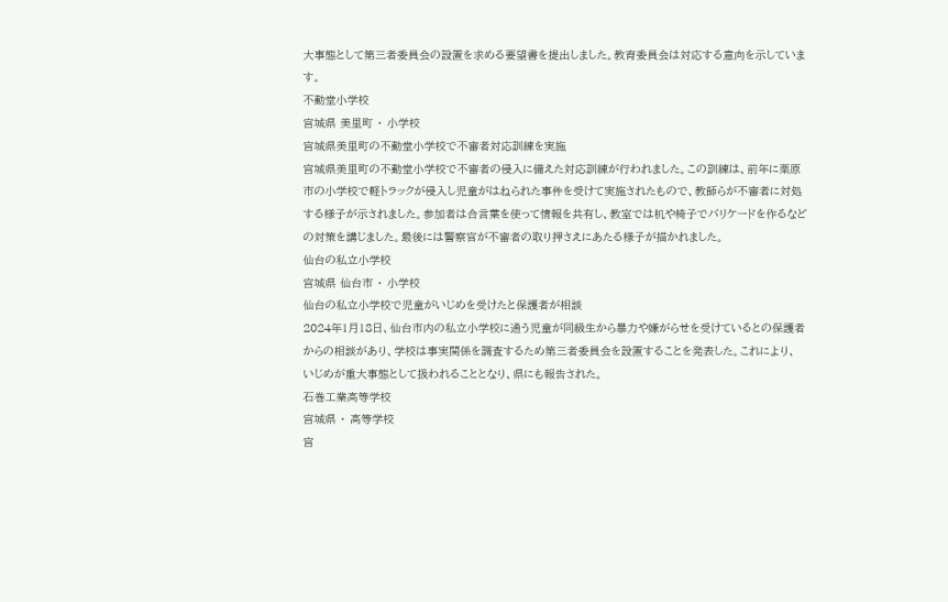大事態として第三者委員会の設置を求める要望書を提出しました。教育委員会は対応する意向を示しています。
不動堂小学校
宮城県 美里町 ・ 小学校
宮城県美里町の不動堂小学校で不審者対応訓練を実施
宮城県美里町の不動堂小学校で不審者の侵入に備えた対応訓練が行われました。この訓練は、前年に栗原市の小学校で軽トラックが侵入し児童がはねられた事件を受けて実施されたもので、教師らが不審者に対処する様子が示されました。参加者は合言葉を使って情報を共有し、教室では机や椅子でバリケードを作るなどの対策を講じました。最後には警察官が不審者の取り押さえにあたる様子が描かれました。
仙台の私立小学校
宮城県 仙台市 ・ 小学校
仙台の私立小学校で児童がいじめを受けたと保護者が相談
2024年1月18日、仙台市内の私立小学校に通う児童が同級生から暴力や嫌がらせを受けているとの保護者からの相談があり、学校は事実関係を調査するため第三者委員会を設置することを発表した。これにより、いじめが重大事態として扱われることとなり、県にも報告された。
石巻工業高等学校
宮城県 ・ 高等学校
宮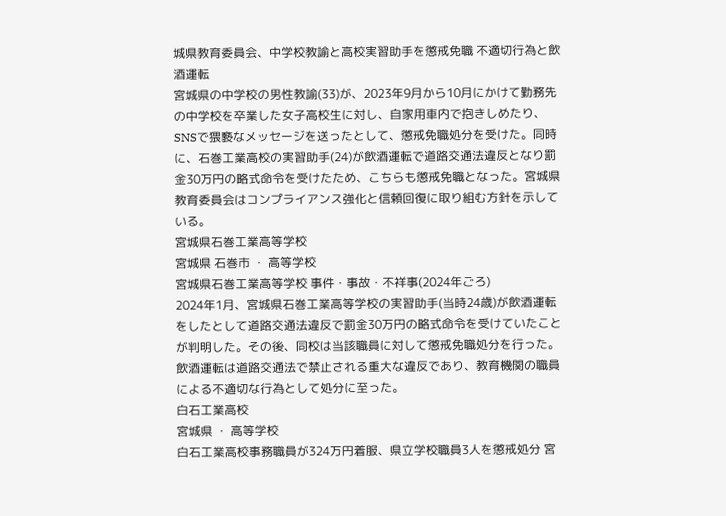城県教育委員会、中学校教諭と高校実習助手を懲戒免職 不適切行為と飲酒運転
宮城県の中学校の男性教諭(33)が、2023年9月から10月にかけて勤務先の中学校を卒業した女子高校生に対し、自家用車内で抱きしめたり、SNSで猥褻なメッセージを送ったとして、懲戒免職処分を受けた。同時に、石巻工業高校の実習助手(24)が飲酒運転で道路交通法違反となり罰金30万円の略式命令を受けたため、こちらも懲戒免職となった。宮城県教育委員会はコンプライアンス強化と信頼回復に取り組む方針を示している。
宮城県石巻工業高等学校
宮城県 石巻市 ・ 高等学校
宮城県石巻工業高等学校 事件・事故・不祥事(2024年ごろ)
2024年1月、宮城県石巻工業高等学校の実習助手(当時24歳)が飲酒運転をしたとして道路交通法違反で罰金30万円の略式命令を受けていたことが判明した。その後、同校は当該職員に対して懲戒免職処分を行った。飲酒運転は道路交通法で禁止される重大な違反であり、教育機関の職員による不適切な行為として処分に至った。
白石工業高校
宮城県 ・ 高等学校
白石工業高校事務職員が324万円着服、県立学校職員3人を懲戒処分 宮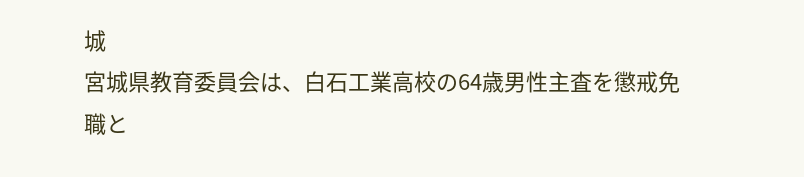城
宮城県教育委員会は、白石工業高校の64歳男性主査を懲戒免職と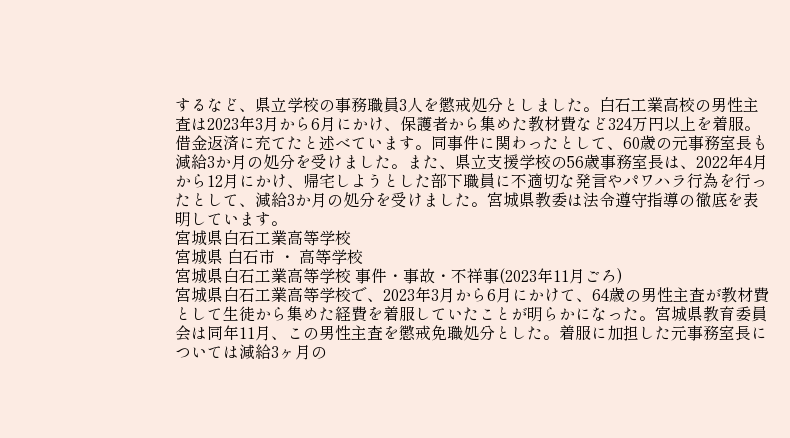するなど、県立学校の事務職員3人を懲戒処分としました。白石工業高校の男性主査は2023年3月から6月にかけ、保護者から集めた教材費など324万円以上を着服。借金返済に充てたと述べています。同事件に関わったとして、60歳の元事務室長も減給3か月の処分を受けました。また、県立支援学校の56歳事務室長は、2022年4月から12月にかけ、帰宅しようとした部下職員に不適切な発言やパワハラ行為を行ったとして、減給3か月の処分を受けました。宮城県教委は法令遵守指導の徹底を表明しています。
宮城県白石工業高等学校
宮城県 白石市 ・ 高等学校
宮城県白石工業高等学校 事件・事故・不祥事(2023年11月ごろ)
宮城県白石工業高等学校で、2023年3月から6月にかけて、64歳の男性主査が教材費として生徒から集めた経費を着服していたことが明らかになった。宮城県教育委員会は同年11月、この男性主査を懲戒免職処分とした。着服に加担した元事務室長については減給3ヶ月の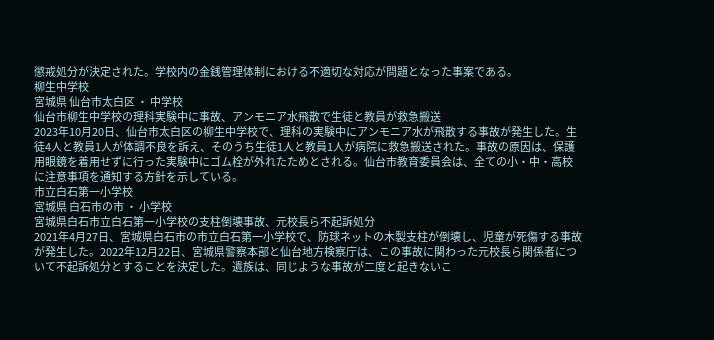懲戒処分が決定された。学校内の金銭管理体制における不適切な対応が問題となった事案である。
柳生中学校
宮城県 仙台市太白区 ・ 中学校
仙台市柳生中学校の理科実験中に事故、アンモニア水飛散で生徒と教員が救急搬送
2023年10月20日、仙台市太白区の柳生中学校で、理科の実験中にアンモニア水が飛散する事故が発生した。生徒4人と教員1人が体調不良を訴え、そのうち生徒1人と教員1人が病院に救急搬送された。事故の原因は、保護用眼鏡を着用せずに行った実験中にゴム栓が外れたためとされる。仙台市教育委員会は、全ての小・中・高校に注意事項を通知する方針を示している。
市立白石第一小学校
宮城県 白石市の市 ・ 小学校
宮城県白石市立白石第一小学校の支柱倒壊事故、元校長ら不起訴処分
2021年4月27日、宮城県白石市の市立白石第一小学校で、防球ネットの木製支柱が倒壊し、児童が死傷する事故が発生した。2022年12月22日、宮城県警察本部と仙台地方検察庁は、この事故に関わった元校長ら関係者について不起訴処分とすることを決定した。遺族は、同じような事故が二度と起きないこ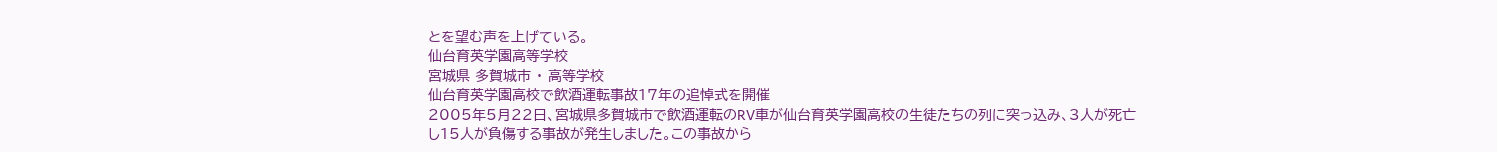とを望む声を上げている。
仙台育英学園高等学校
宮城県 多賀城市 ・ 高等学校
仙台育英学園高校で飲酒運転事故17年の追悼式を開催
2005年5月22日、宮城県多賀城市で飲酒運転のRV車が仙台育英学園高校の生徒たちの列に突っ込み、3人が死亡し15人が負傷する事故が発生しました。この事故から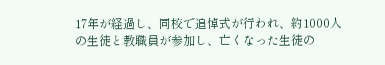17年が経過し、同校で追悼式が行われ、約1000人の生徒と教職員が参加し、亡くなった生徒の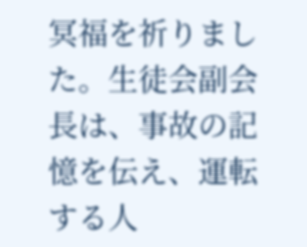冥福を祈りました。生徒会副会長は、事故の記憶を伝え、運転する人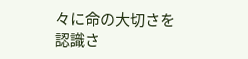々に命の大切さを認識さ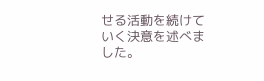せる活動を続けていく決意を述べました。